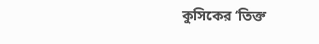কুসিকের ‘তিক্ত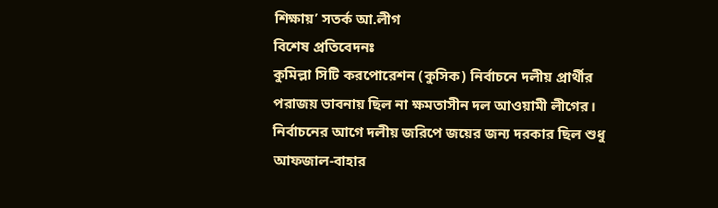শিক্ষায়’ সতর্ক আ.লীগ
বিশেষ প্রতিবেদনঃ
কুমিল্লা সিটি করপোরেশন (কুসিক) নির্বাচনে দলীয় প্রার্থীর পরাজয় ভাবনায় ছিল না ক্ষমতাসীন দল আওয়ামী লীগের। নির্বাচনের আগে দলীয় জরিপে জয়ের জন্য দরকার ছিল শুধু আফজাল-বাহার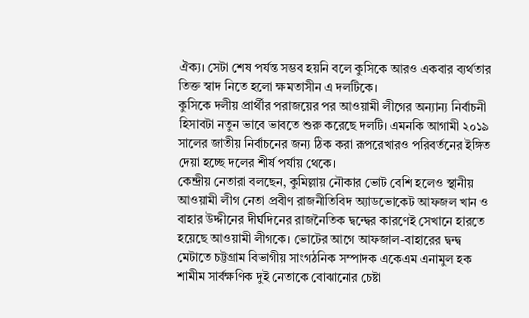ঐক্য। সেটা শেষ পর্যন্ত সম্ভব হয়নি বলে কুসিকে আরও একবার ব্যর্থতার তিক্ত স্বাদ নিতে হলো ক্ষমতাসীন এ দলটিকে।
কুসিকে দলীয় প্রার্থীর পরাজয়ের পর আওয়ামী লীগের অন্যান্য নির্বাচনী হিসাবটা নতুন ভাবে ভাবতে শুরু করেছে দলটি। এমনকি আগামী ২০১৯ সালের জাতীয় নির্বাচনের জন্য ঠিক করা রূপরেখারও পরিবর্তনের ইঙ্গিত দেয়া হচ্ছে দলের শীর্ষ পর্যায় থেকে।
কেন্দ্রীয় নেতারা বলছেন, কুমিল্লায় নৌকার ভোট বেশি হলেও স্থানীয় আওয়ামী লীগ নেতা প্রবীণ রাজনীতিবিদ অ্যাডভোকেট আফজল খান ও বাহার উদ্দীনের দীর্ঘদিনের রাজনৈতিক দ্বন্দ্বের কারণেই সেখানে হারতে হয়েছে আওয়ামী লীগকে। ভোটের আগে আফজাল-বাহারের দ্বন্দ্ব মেটাতে চট্টগ্রাম বিভাগীয় সাংগঠনিক সম্পাদক একেএম এনামুল হক শামীম সার্বক্ষণিক দুই নেতাকে বোঝানোর চেষ্টা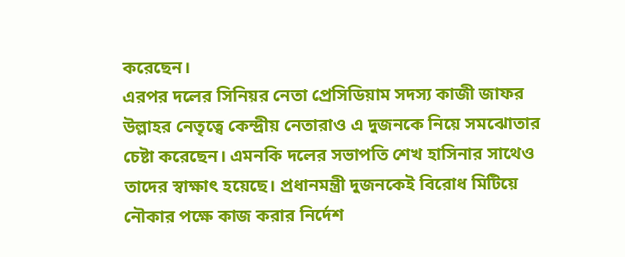করেছেন।
এরপর দলের সিনিয়র নেতা প্রেসিডিয়াম সদস্য কাজী জাফর উল্লাহর নেতৃত্বে কেন্দ্রীয় নেতারাও এ দুজনকে নিয়ে সমঝোতার চেষ্টা করেছেন। এমনকি দলের সভাপতি শেখ হাসিনার সাথেও তাদের স্বাক্ষাৎ হয়েছে। প্রধানমন্ত্রী দুজনকেই বিরোধ মিটিয়ে নৌকার পক্ষে কাজ করার নির্দেশ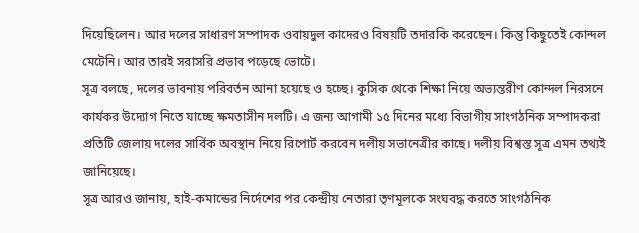দিয়েছিলেন। আর দলের সাধারণ সম্পাদক ওবায়দুল কাদেরও বিষয়টি তদারকি করেছেন। কিন্তু কিছুতেই কোন্দল মেটেনি। আর তারই সরাসরি প্রভাব পড়েছে ভোটে।
সূত্র বলছে, দলের ভাবনায় পরিবর্তন আনা হয়েছে ও হচ্ছে। কুসিক থেকে শিক্ষা নিয়ে অভ্যন্তরীণ কোন্দল নিরসনে কার্যকর উদ্যোগ নিতে যাচ্ছে ক্ষমতাসীন দলটি। এ জন্য আগামী ১৫ দিনের মধ্যে বিভাগীয় সাংগঠনিক সম্পাদকরা প্রতিটি জেলায় দলের সার্বিক অবস্থান নিয়ে রিপোর্ট করবেন দলীয় সভানেত্রীর কাছে। দলীয় বিশ্বস্ত সূত্র এমন তথ্যই জানিয়েছে।
সূত্র আরও জানায়, হাই-কমান্ডের নির্দেশের পর কেন্দ্রীয় নেতারা তৃণমূলকে সংঘবদ্ধ করতে সাংগঠনিক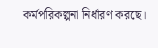কর্মপরিকল্পনা নির্ধারণ করছে।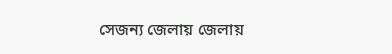সেজন্য জেলায় জেলায়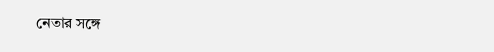নেতার সঙ্গে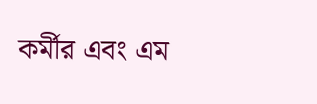কর্মীর এবং এম